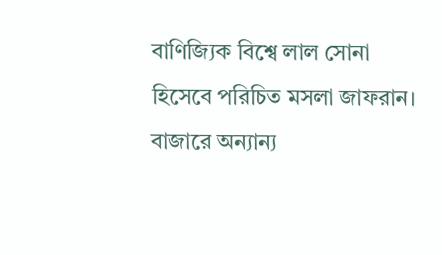বাণিজ্যিক বিশ্বে লাল সোনা হিসেবে পরিচিত মসলা জাফরান। বাজারে অন্যান্য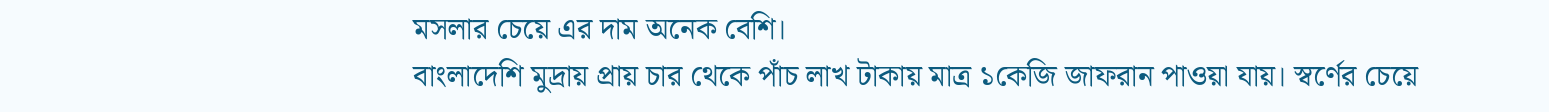মসলার চেয়ে এর দাম অনেক বেশি।
বাংলাদেশি মুদ্রায় প্রায় চার থেকে পাঁচ লাখ টাকায় মাত্র ১কেজি জাফরান পাওয়া যায়। স্বর্ণের চেয়ে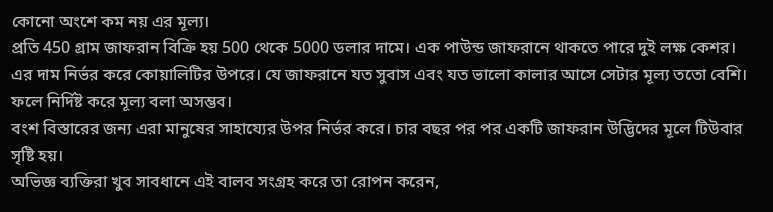কোনো অংশে কম নয় এর মূল্য।
প্রতি 450 গ্রাম জাফরান বিক্রি হয় 500 থেকে 5000 ডলার দামে। এক পাউন্ড জাফরানে থাকতে পারে দুই লক্ষ কেশর।
এর দাম নির্ভর করে কোয়ালিটির উপরে। যে জাফরানে যত সুবাস এবং যত ভালো কালার আসে সেটার মূল্য ততো বেশি। ফলে নির্দিষ্ট করে মূল্য বলা অসম্ভব।
বংশ বিস্তারের জন্য এরা মানুষের সাহায্যের উপর নির্ভর করে। চার বছর পর পর একটি জাফরান উদ্ভিদের মূলে টিউবার সৃষ্টি হয়।
অভিজ্ঞ ব্যক্তিরা খুব সাবধানে এই বালব সংগ্রহ করে তা রোপন করেন,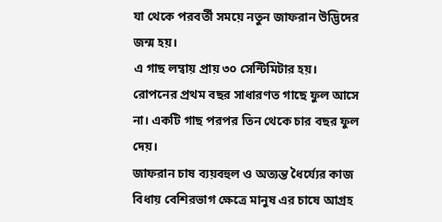যা থেকে পরবর্তী সময়ে নতুন জাফরান উদ্ভিদের জন্ম হয়।
এ গাছ লম্বায় প্রায় ৩০ সেন্টিমিটার হয়। রোপনের প্রথম বছর সাধারণত গাছে ফুল আসে না। একটি গাছ পরপর তিন থেকে চার বছর ফুল দেয়।
জাফরান চাষ ব্যয়বহুল ও অত্যন্ত ধৈর্য্যের কাজ বিধায় বেশিরভাগ ক্ষেত্রে মানুষ এর চাষে আগ্রহ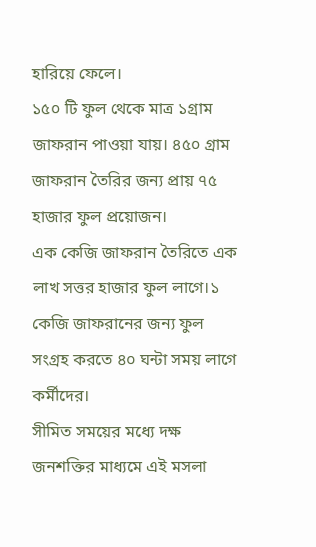হারিয়ে ফেলে।
১৫০ টি ফুল থেকে মাত্র ১গ্রাম জাফরান পাওয়া যায়। ৪৫০ গ্রাম জাফরান তৈরির জন্য প্রায় ৭৫ হাজার ফুল প্রয়োজন।
এক কেজি জাফরান তৈরিতে এক লাখ সত্তর হাজার ফুল লাগে।১ কেজি জাফরানের জন্য ফুল সংগ্রহ করতে ৪০ ঘন্টা সময় লাগে কর্মীদের।
সীমিত সময়ের মধ্যে দক্ষ জনশক্তির মাধ্যমে এই মসলা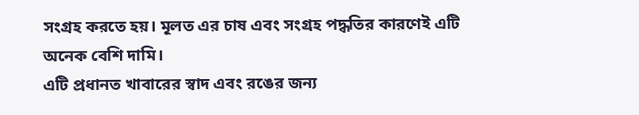সংগ্রহ করতে হয়। মূলত এর চাষ এবং সংগ্রহ পদ্ধতির কারণেই এটি অনেক বেশি দামি।
এটি প্রধানত খাবারের স্বাদ এবং রঙের জন্য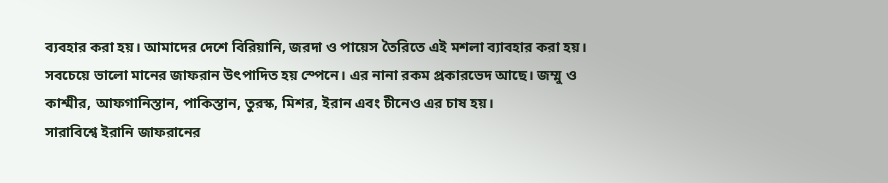ব্যবহার করা হয়। আমাদের দেশে বিরিয়ানি, জরদা ও পায়েস তৈরিতে এই মশলা ব্যাবহার করা হয়।
সবচেয়ে ভালো মানের জাফরান উৎপাদিত হয় স্পেনে। এর নানা রকম প্রকারভেদ আছে। জম্মু ও কাশ্মীর, আফগানিস্তান, পাকিস্তান, তুরস্ক, মিশর, ইরান এবং চীনেও এর চাষ হয়।
সারাবিশ্বে ইরানি জাফরানের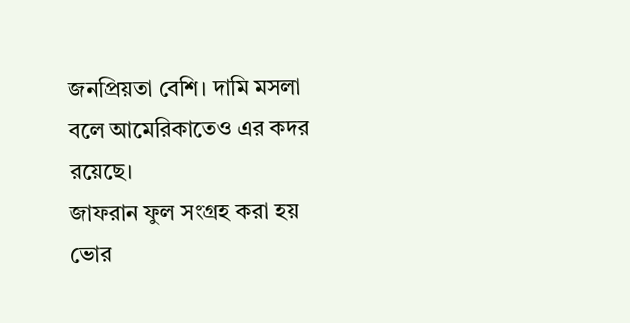জনপ্রিয়তা বেশি। দামি মসলা বলে আমেরিকাতেও এর কদর রয়েছে।
জাফরান ফুল সংগ্রহ করা হয় ভোর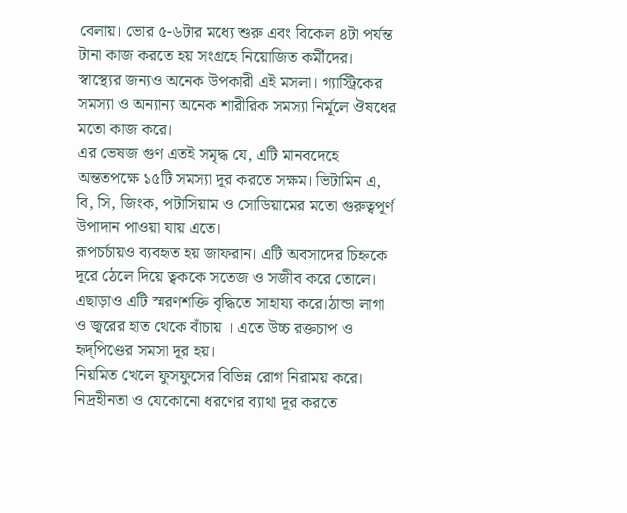বেলায়। ভোর ৫-৬টার মধ্যে শুরু এবং বিকেল ৪টা পর্যন্ত টানা কাজ করতে হয় সংগ্রহে নিয়োজিত কর্মীদের।
স্বাস্থ্যের জন্যও অনেক উপকারী এই মসলা। গ্যাস্ট্রিকের সমস্যা ও অন্যান্য অনেক শারীরিক সমস্যা নির্মূলে ঔষধের মতো কাজ করে।
এর ভেষজ গুণ এতই সমৃদ্ধ যে, এটি মানবদেহে অন্ততপক্ষে ১৫টি সমস্যা দূর করতে সক্ষম। ভিটামিন এ, বি, সি, জিংক, পটাসিয়াম ও সোডিয়ামের মতো গুরুত্বপূর্ণ উপাদান পাওয়া যায় এতে।
রূপচর্চায়ও ব্যবহৃত হয় জাফরান। এটি অবসাদের চিহ্নকে দূরে ঠেলে দিয়ে ত্বককে সতেজ ও সজীব করে তোলে।
এছাড়াও এটি স্মরণশক্তি বৃদ্ধিতে সাহায্য করে।ঠান্ডা লাগা ও জ্বরের হাত থেকে বাঁচায় । এতে উচ্চ রক্তচাপ ও হৃদ্পিণ্ডের সমসা দূর হয়।
নিয়মিত খেলে ফুসফুসের বিভিন্ন রোগ নিরাময় করে। নিদ্রহীনতা ও যেকোনো ধরণের ব্যাথা দূর করতে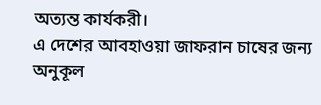অত্যন্ত কার্যকরী।
এ দেশের আবহাওয়া জাফরান চাষের জন্য অনুকূল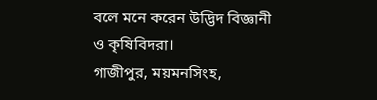বলে মনে করেন উদ্ভিদ বিজ্ঞানী ও কৃষিবিদরা।
গাজীপুর, ময়মনসিংহ,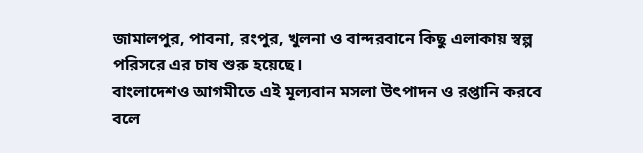জামালপুর, পাবনা, রংপুর, খুলনা ও বান্দরবানে কিছু এলাকায় স্বল্প পরিসরে এর চাষ শুরু হয়েছে।
বাংলাদেশও আগমীতে এই মূল্যবান মসলা উৎপাদন ও রপ্তানি করবে বলে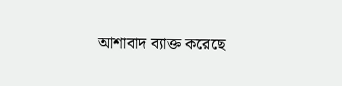আশাবাদ ব্যাক্ত করেছে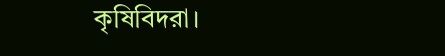কৃষিবিদরা।